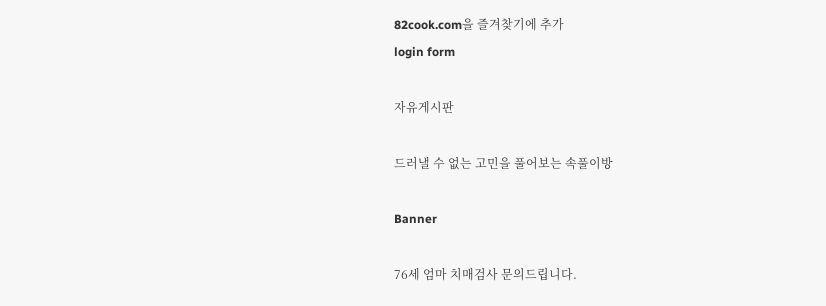82cook.com을 즐겨찾기에 추가
login form

자유게시판

드러낼 수 없는 고민을 풀어보는 속풀이방

Banner

76세 엄마 치매검사 문의드립니다.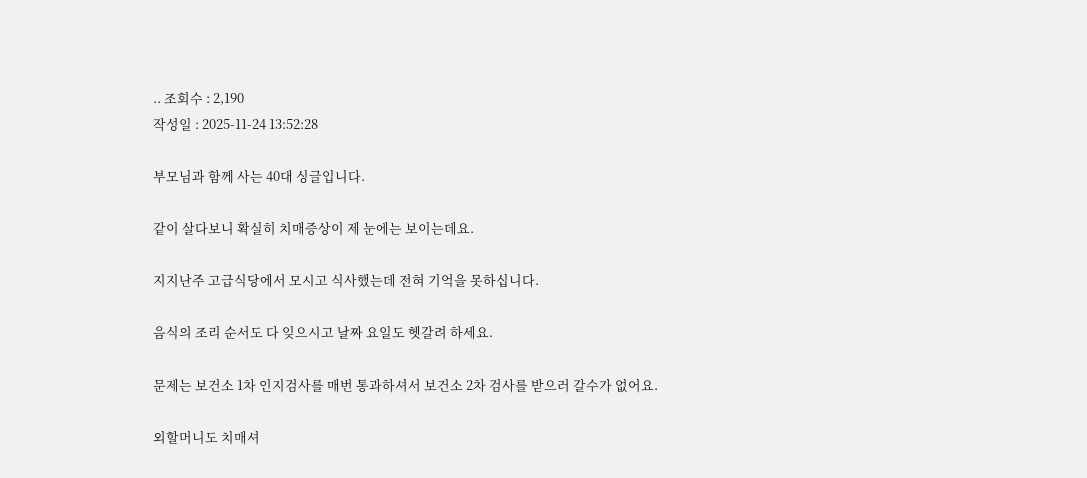.. 조회수 : 2,190
작성일 : 2025-11-24 13:52:28

부모님과 함께 사는 40대 싱글입니다.

같이 살다보니 확실히 치매증상이 제 눈에는 보이는데요.

지지난주 고급식당에서 모시고 식사했는데 전혀 기억을 못하십니다.

음식의 조리 순서도 다 잊으시고 날짜 요일도 헷갈려 하세요.

문제는 보건소 1차 인지검사를 매번 통과하셔서 보건소 2차 검사를 받으러 갈수가 없어요.

외할머니도 치매셔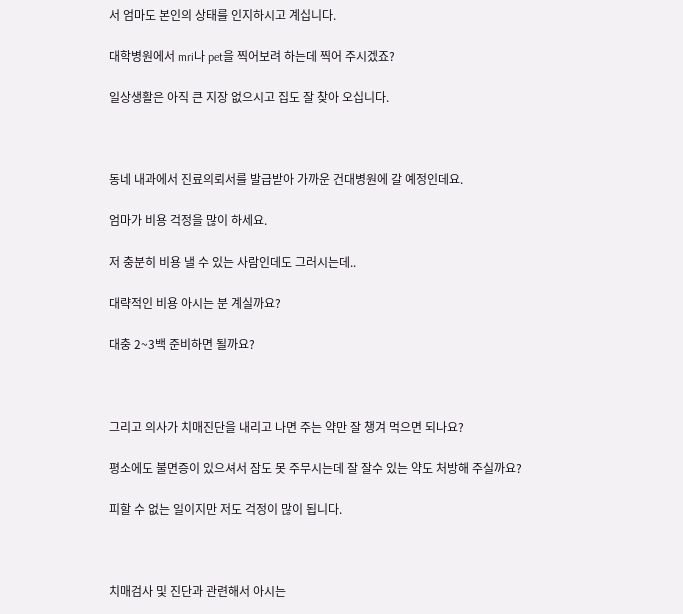서 엄마도 본인의 상태를 인지하시고 계십니다.

대학병원에서 mri나 pet을 찍어보려 하는데 찍어 주시겠죠?

일상생활은 아직 큰 지장 없으시고 집도 잘 찾아 오십니다.



동네 내과에서 진료의뢰서를 발급받아 가까운 건대병원에 갈 예정인데요.

엄마가 비용 걱정을 많이 하세요.

저 충분히 비용 낼 수 있는 사람인데도 그러시는데..

대략적인 비용 아시는 분 계실까요?

대충 2~3백 준비하면 될까요?



그리고 의사가 치매진단을 내리고 나면 주는 약만 잘 챙겨 먹으면 되나요?

평소에도 불면증이 있으셔서 잠도 못 주무시는데 잘 잘수 있는 약도 처방해 주실까요?

피할 수 없는 일이지만 저도 걱정이 많이 됩니다.



치매검사 및 진단과 관련해서 아시는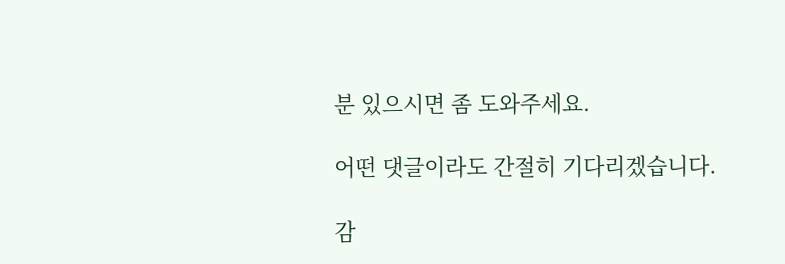분 있으시면 좀 도와주세요.

어떤 댓글이라도 간절히 기다리겠습니다.

감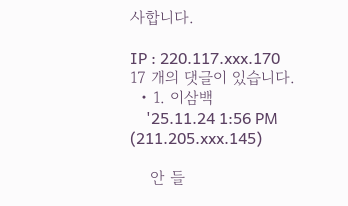사합니다.

IP : 220.117.xxx.170
17 개의 댓글이 있습니다.
  • 1. 이삼백
    '25.11.24 1:56 PM (211.205.xxx.145)

    안 들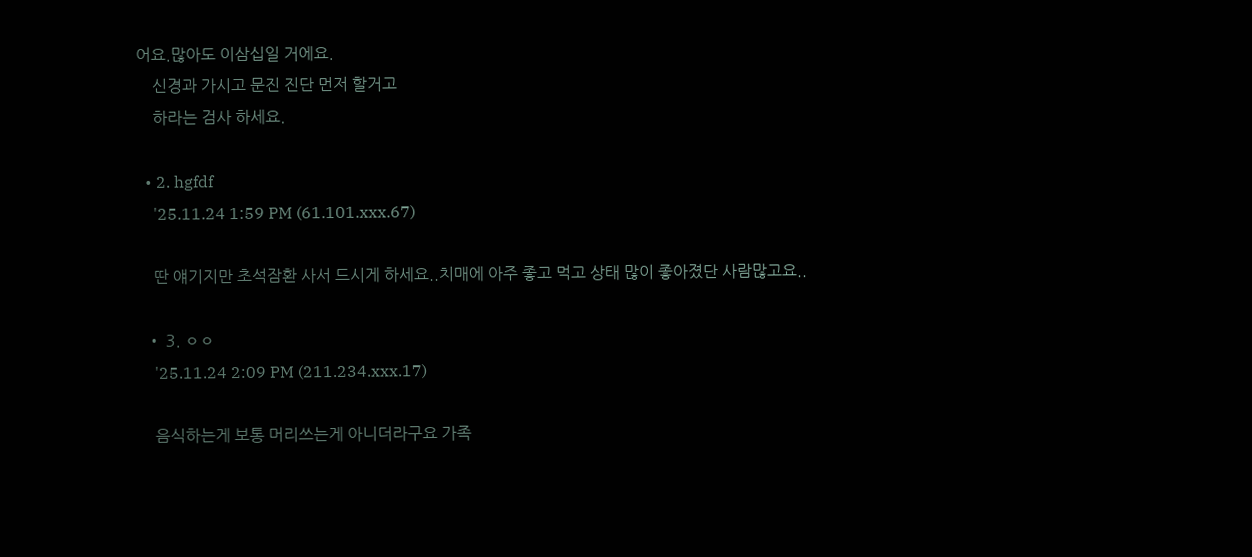어요.많아도 이삼십일 거에요.
    신경과 가시고 문진 진단 먼저 할거고
    하라는 검사 하세요.

  • 2. hgfdf
    '25.11.24 1:59 PM (61.101.xxx.67)

    딴 얘기지만 초석잠환 사서 드시게 하세요..치매에 아주 좋고 먹고 상태 많이 좋아졌단 사람많고요..

  • 3. ㅇㅇ
    '25.11.24 2:09 PM (211.234.xxx.17)

    음식하는게 보통 머리쓰는게 아니더라구요 가족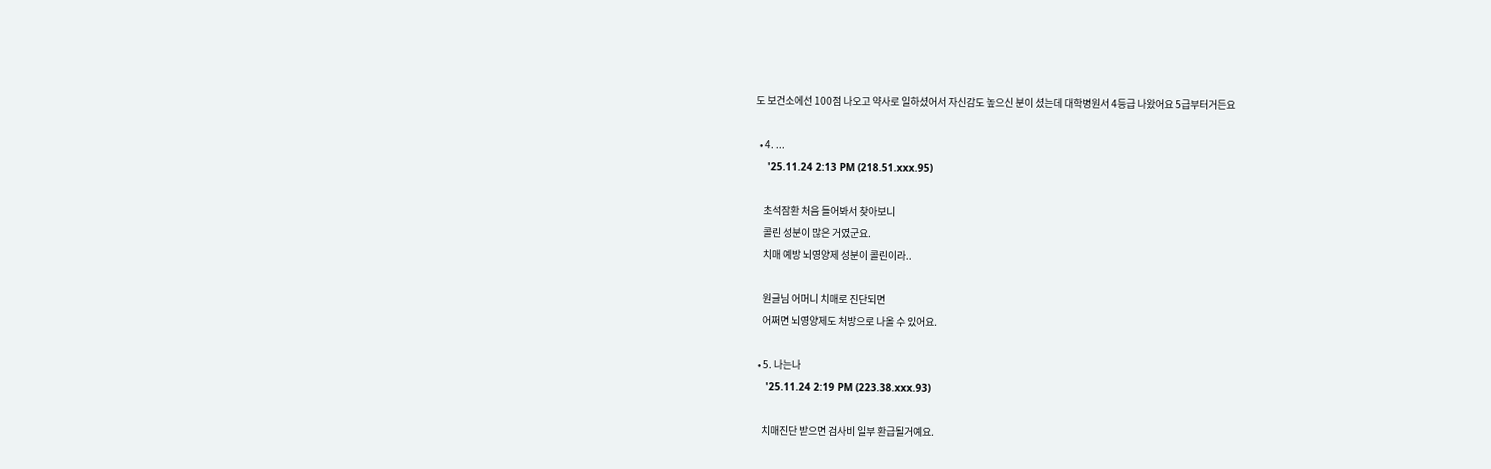도 보건소에선 100점 나오고 약사로 일하셨어서 자신감도 높으신 분이 셨는데 대학병원서 4등급 나왔어요 5급부터거든요

  • 4. ...
    '25.11.24 2:13 PM (218.51.xxx.95)

    초석잠환 처음 들어봐서 찾아보니
    콜린 성분이 많은 거였군요.
    치매 예방 뇌영양제 성분이 콜린이라..

    원글님 어머니 치매로 진단되면
    어쩌면 뇌영양제도 처방으로 나올 수 있어요.

  • 5. 나는나
    '25.11.24 2:19 PM (223.38.xxx.93)

    치매진단 받으면 검사비 일부 환급될거예요.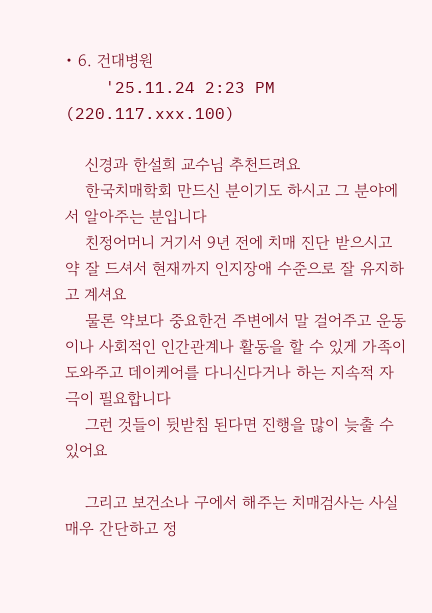• 6. 건대병원
    '25.11.24 2:23 PM (220.117.xxx.100)

    신경과 한설희 교수님 추천드려요
    한국치매학회 만드신 분이기도 하시고 그 분야에서 알아주는 분입니다
    친정어머니 거기서 9년 전에 치매 진단 받으시고 약 잘 드셔서 현재까지 인지장애 수준으로 잘 유지하고 계셔요
    물론 약보다 중요한건 주변에서 말 걸어주고 운동이나 사회적인 인간관계나 활동을 할 수 있게 가족이 도와주고 데이케어를 다니신다거나 하는 지속적 자극이 필요합니다
    그런 것들이 뒷받침 된다면 진행을 많이 늦출 수 있어요

    그리고 보건소나 구에서 해주는 치매검사는 사실 매우 간단하고 정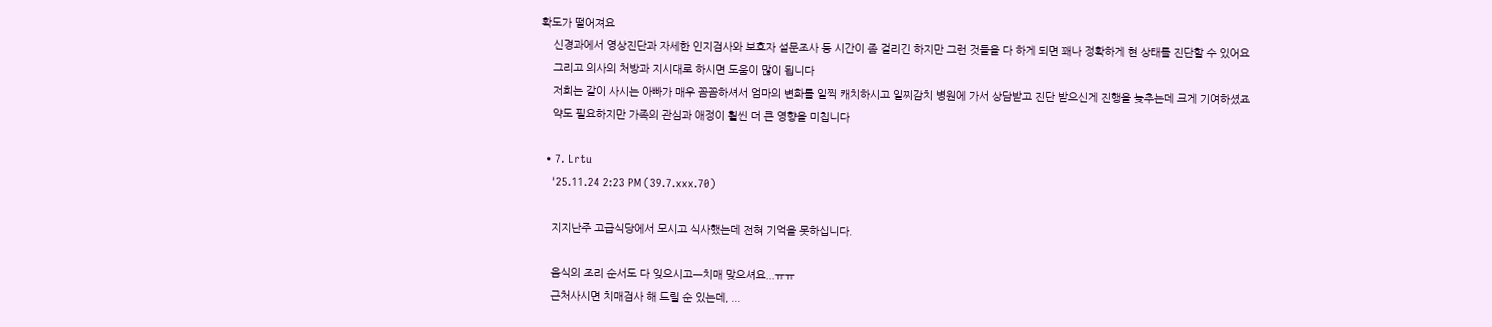확도가 떨어져요
    신경과에서 영상진단과 자세한 인지검사와 보호자 설문조사 등 시간이 좀 걸리긴 하지만 그런 것들을 다 하게 되면 꽤나 정확하게 현 상태를 진단할 수 있어요
    그리고 의사의 처방과 지시대로 하시면 도움이 많이 됩니다
    저희는 같이 사시는 아빠가 매우 꼼꼼하셔서 엄마의 변화를 일찍 캐치하시고 일찌감치 병원에 가서 상담받고 진단 받으신게 진행을 늦추는데 크게 기여하셨죠
    약도 필요하지만 가족의 관심과 애정이 훨씬 더 큰 영향을 미칩니다

  • 7. Lrtu
    '25.11.24 2:23 PM (39.7.xxx.70)

    지지난주 고급식당에서 모시고 식사했는데 전혀 기억을 못하십니다.

    음식의 조리 순서도 다 잊으시고ㅡ치매 맞으셔요...ㅠㅠ
    근처사시면 치매검사 해 드릴 순 있는데, ...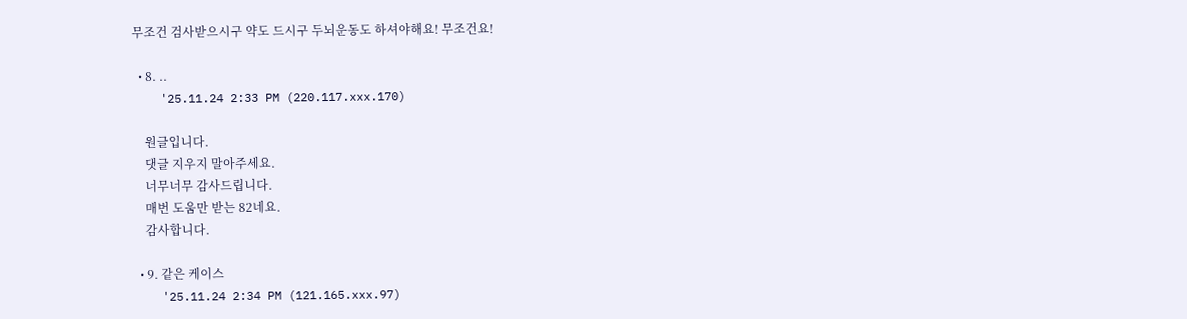무조건 검사받으시구 약도 드시구 두뇌운동도 하셔야해요! 무조건요!

  • 8. ..
    '25.11.24 2:33 PM (220.117.xxx.170)

    원글입니다.
    댓글 지우지 말아주세요.
    너무너무 감사드립니다.
    매번 도움만 받는 82네요.
    감사합니다.

  • 9. 같은 케이스
    '25.11.24 2:34 PM (121.165.xxx.97)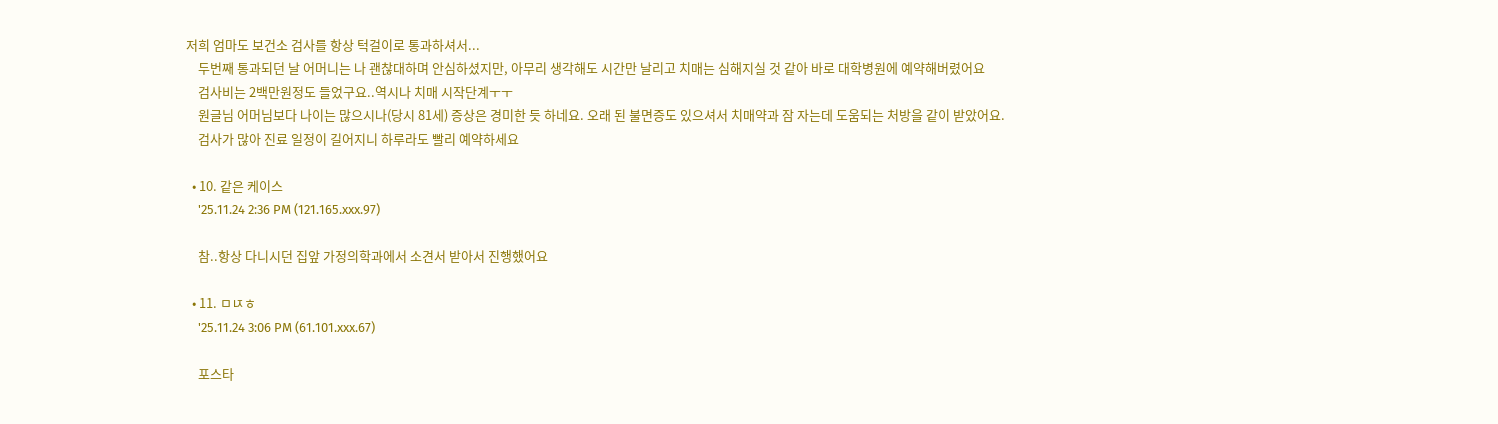저희 엄마도 보건소 검사를 항상 턱걸이로 통과하셔서...
    두번째 통과되던 날 어머니는 나 괜찮대하며 안심하셨지만, 아무리 생각해도 시간만 날리고 치매는 심해지실 것 같아 바로 대학병원에 예약해버렸어요
    검사비는 2백만원정도 들었구요..역시나 치매 시작단계ㅜㅜ
    원글님 어머님보다 나이는 많으시나(당시 81세) 증상은 경미한 듯 하네요. 오래 된 불면증도 있으셔서 치매약과 잠 자는데 도움되는 처방을 같이 받았어요.
    검사가 많아 진료 일정이 길어지니 하루라도 빨리 예약하세요

  • 10. 같은 케이스
    '25.11.24 2:36 PM (121.165.xxx.97)

    참..항상 다니시던 집앞 가정의학과에서 소견서 받아서 진행했어요

  • 11. ㅁㄵㅎ
    '25.11.24 3:06 PM (61.101.xxx.67)

    포스타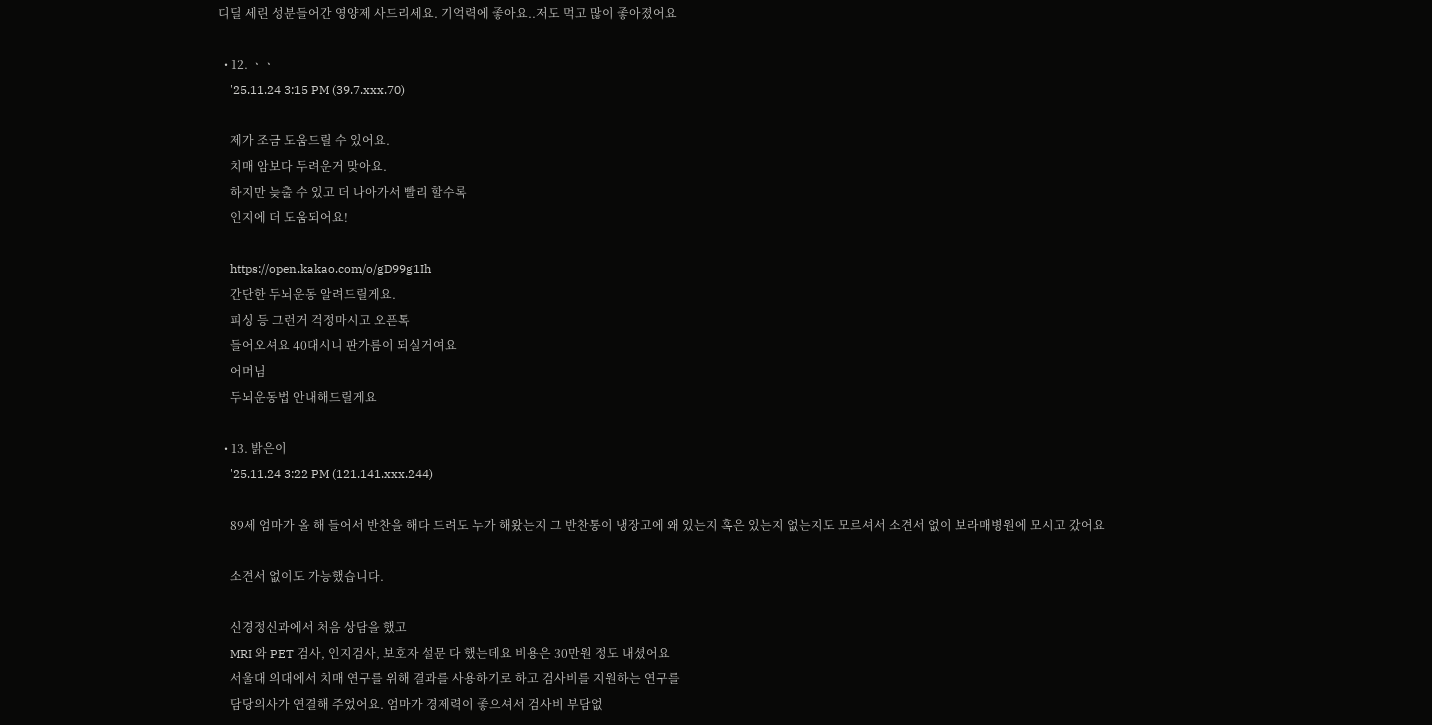디딜 세린 성분들어간 영양제 사드리세요. 기억력에 좋아요..저도 먹고 많이 좋아졌어요

  • 12. ㆍㆍ
    '25.11.24 3:15 PM (39.7.xxx.70)

    제가 조금 도움드릴 수 있어요.
    치매 암보다 두려운거 맞아요.
    하지만 늦출 수 있고 더 나아가서 빨리 할수록
    인지에 더 도움되어요!

    https://open.kakao.com/o/gD99g1Ih
    간단한 두뇌운동 알려드릴게요.
    피싱 등 그런거 걱정마시고 오픈톡
    들어오셔요 40대시니 판가름이 되실거여요
    어머님
    두뇌운동법 안내해드릴게요

  • 13. 밝은이
    '25.11.24 3:22 PM (121.141.xxx.244)

    89세 엄마가 올 해 들어서 반찬을 해다 드려도 누가 해왔는지 그 반찬통이 냉장고에 왜 있는지 혹은 있는지 없는지도 모르셔서 소견서 없이 보라매병원에 모시고 갔어요

    소견서 없이도 가능했습니다.

    신경정신과에서 처음 상담을 했고
    MRI 와 PET 검사, 인지검사, 보호자 설문 다 했는데요 비용은 30만원 정도 내셨어요
    서울대 의대에서 치매 연구를 위해 결과를 사용하기로 하고 검사비를 지원하는 연구를
    담당의사가 연결해 주었어요. 엄마가 경제력이 좋으셔서 검사비 부담없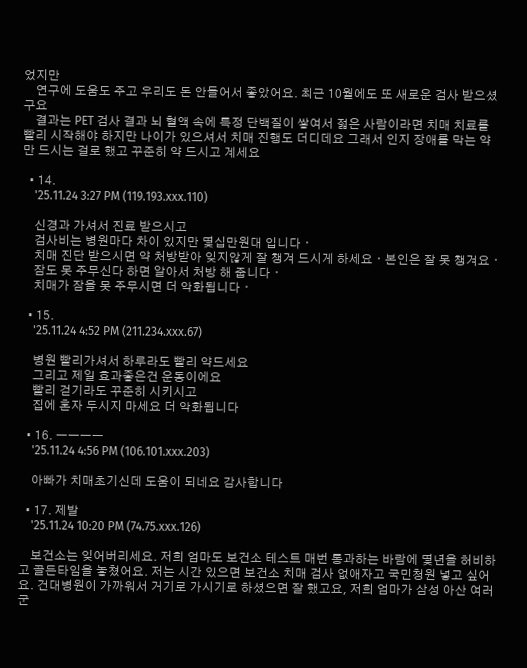었지만
    연구에 도움도 주고 우리도 돈 안들어서 좋았어요. 최근 10월에도 또 새로운 검사 받으셨구요
    결과는 PET 검사 결과 뇌 혈액 속에 특정 단백질이 쌓여서 젋은 사람이라면 치매 치료를 빨리 시작해야 하지만 나이가 있으셔서 치매 진행도 더디데요 그래서 인지 장애를 막는 약 만 드시는 걸로 했고 꾸준히 약 드시고 계세요

  • 14.
    '25.11.24 3:27 PM (119.193.xxx.110)

    신경과 가셔서 진료 받으시고
    검사비는 병원마다 차이 있지만 몇십만원대 입니다ㆍ
    치매 진단 받으시면 약 처방받아 잊지않게 잘 챙겨 드시게 하세요ㆍ본인은 잘 못 챙겨요ㆍ
    잠도 못 주무신다 하면 알아서 처방 해 줍니다ㆍ
    치매가 잠을 못 주무시면 더 악화됩니다ㆍ

  • 15.
    '25.11.24 4:52 PM (211.234.xxx.67)

    병원 빨리가셔서 하루라도 빨리 약드세요
    그리고 제일 효과좋은건 운동이에요
    빨리 걷기라도 꾸준히 시키시고
    집에 혼자 두시지 마세요 더 악화됩니다

  • 16. ㅡㅡㅡㅡ
    '25.11.24 4:56 PM (106.101.xxx.203)

    아빠가 치매초기신데 도움이 되네요 감사합니다

  • 17. 제발
    '25.11.24 10:20 PM (74.75.xxx.126)

    보건소는 잊어버리세요. 저희 엄마도 보건소 테스트 매번 통과하는 바람에 몇년을 허비하고 골든타임을 놓쳤어요. 저는 시간 있으면 보건소 치매 검사 없애자고 국민청원 넣고 싶어요. 건대병원이 가까워서 거기로 가시기로 하셨으면 잘 했고요, 저희 엄마가 삼성 아산 여러 군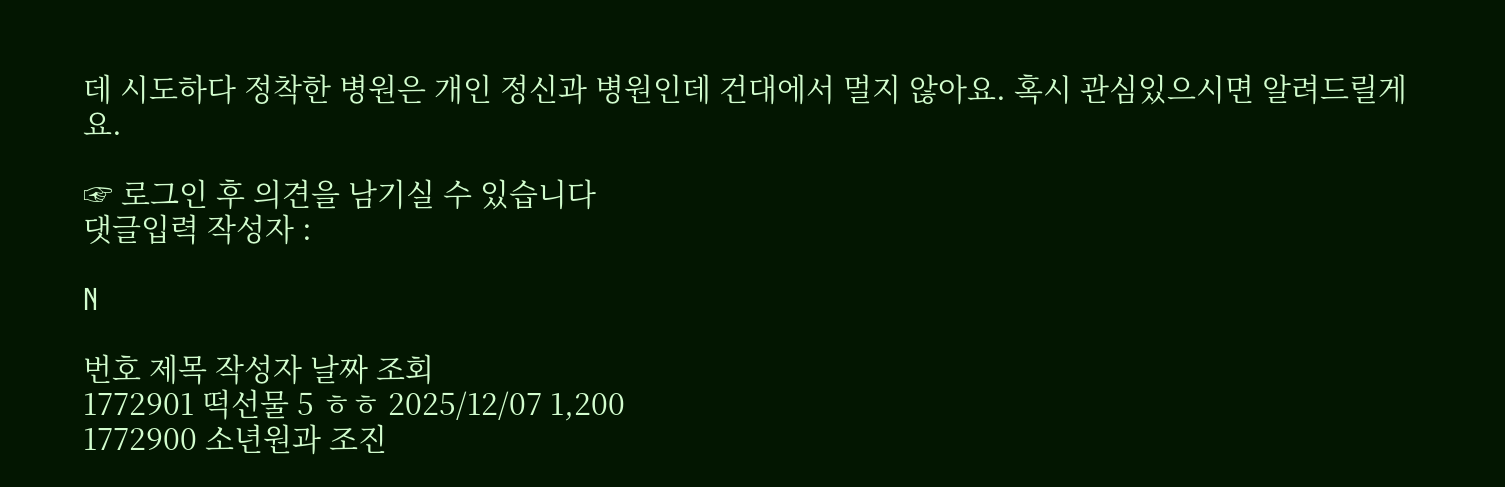데 시도하다 정착한 병원은 개인 정신과 병원인데 건대에서 멀지 않아요. 혹시 관심있으시면 알려드릴게요.

☞ 로그인 후 의견을 남기실 수 있습니다
댓글입력 작성자 :

N

번호 제목 작성자 날짜 조회
1772901 떡선물 5 ㅎㅎ 2025/12/07 1,200
1772900 소년원과 조진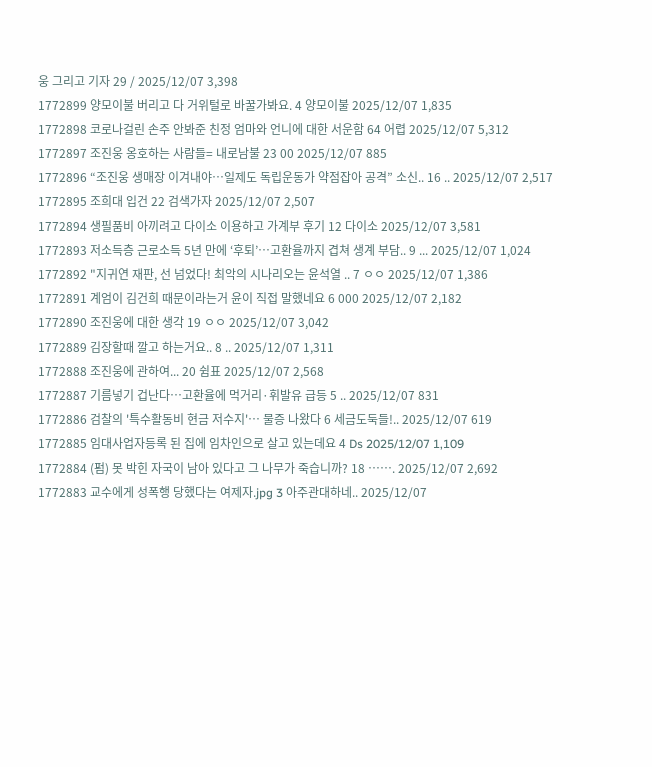웅 그리고 기자 29 / 2025/12/07 3,398
1772899 양모이불 버리고 다 거위털로 바꿀가봐요. 4 양모이불 2025/12/07 1,835
1772898 코로나걸린 손주 안봐준 친정 엄마와 언니에 대한 서운함 64 어렵 2025/12/07 5,312
1772897 조진웅 옹호하는 사람들= 내로남불 23 00 2025/12/07 885
1772896 “조진웅 생매장 이겨내야…일제도 독립운동가 약점잡아 공격” 소신.. 16 .. 2025/12/07 2,517
1772895 조희대 입건 22 검색가자 2025/12/07 2,507
1772894 생필품비 아끼려고 다이소 이용하고 가계부 후기 12 다이소 2025/12/07 3,581
1772893 저소득층 근로소득 5년 만에 ‘후퇴’…고환율까지 겹쳐 생계 부담.. 9 ... 2025/12/07 1,024
1772892 "지귀연 재판, 선 넘었다! 최악의 시나리오는 윤석열 .. 7 ㅇㅇ 2025/12/07 1,386
1772891 계엄이 김건희 때문이라는거 윤이 직접 말했네요 6 000 2025/12/07 2,182
1772890 조진웅에 대한 생각 19 ㅇㅇ 2025/12/07 3,042
1772889 김장할때 깔고 하는거요.. 8 .. 2025/12/07 1,311
1772888 조진웅에 관하여... 20 쉼표 2025/12/07 2,568
1772887 기름넣기 겁난다…고환율에 먹거리·휘발유 급등 5 .. 2025/12/07 831
1772886 검찰의 '특수활동비 현금 저수지'… 물증 나왔다 6 세금도둑들!.. 2025/12/07 619
1772885 임대사업자등록 된 집에 임차인으로 살고 있는데요 4 Ds 2025/12/07 1,109
1772884 (펌) 못 박힌 자국이 남아 있다고 그 나무가 죽습니까? 18 ……. 2025/12/07 2,692
1772883 교수에게 성폭행 당했다는 여제자.jpg 3 아주관대하네.. 2025/12/07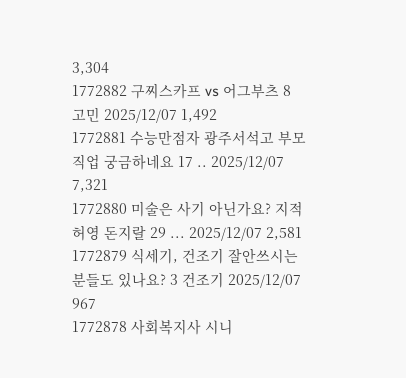3,304
1772882 구찌스카프 vs 어그부츠 8 고민 2025/12/07 1,492
1772881 수능만점자 광주서석고 부모직업 궁금하네요 17 .. 2025/12/07 7,321
1772880 미술은 사기 아닌가요? 지적허영 돈지랄 29 ... 2025/12/07 2,581
1772879 식세기, 건조기 잘안쓰시는분들도 있나요? 3 건조기 2025/12/07 967
1772878 사회복지사 시니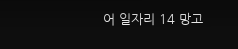어 일자리 14 망고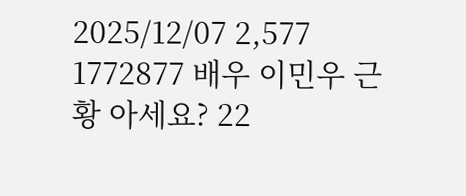2025/12/07 2,577
1772877 배우 이민우 근황 아세요? 22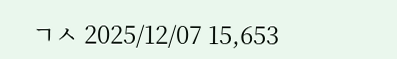ㄱㅅ 2025/12/07 15,653